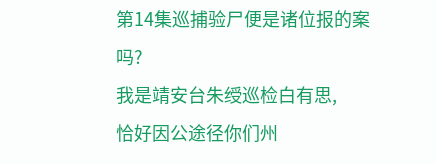第14集巡捕验尸便是诸位报的案吗?
我是靖安台朱绶巡检白有思,
恰好因公途径你们州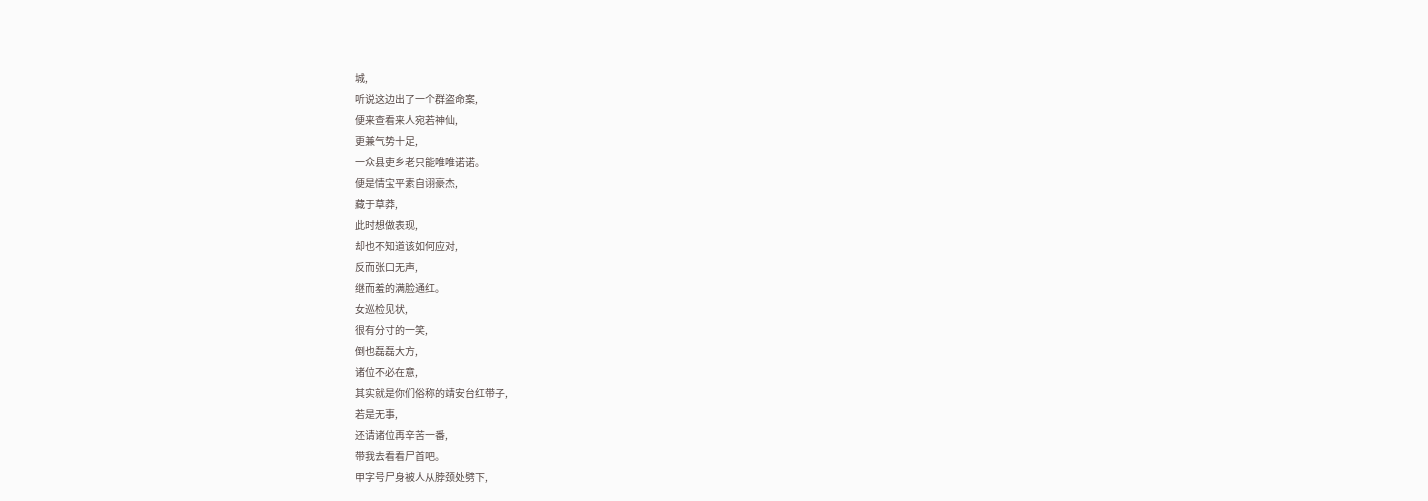城,
听说这边出了一个群盗命案,
便来查看来人宛若神仙,
更兼气势十足,
一众县吏乡老只能唯唯诺诺。
便是情宝平素自诩豪杰,
藏于草莽,
此时想做表现,
却也不知道该如何应对,
反而张口无声,
继而羞的满脸通红。
女巡检见状,
很有分寸的一笑,
倒也磊磊大方,
诸位不必在意,
其实就是你们俗称的靖安台红带子,
若是无事,
还请诸位再辛苦一番,
带我去看看尸首吧。
甲字号尸身被人从脖颈处劈下,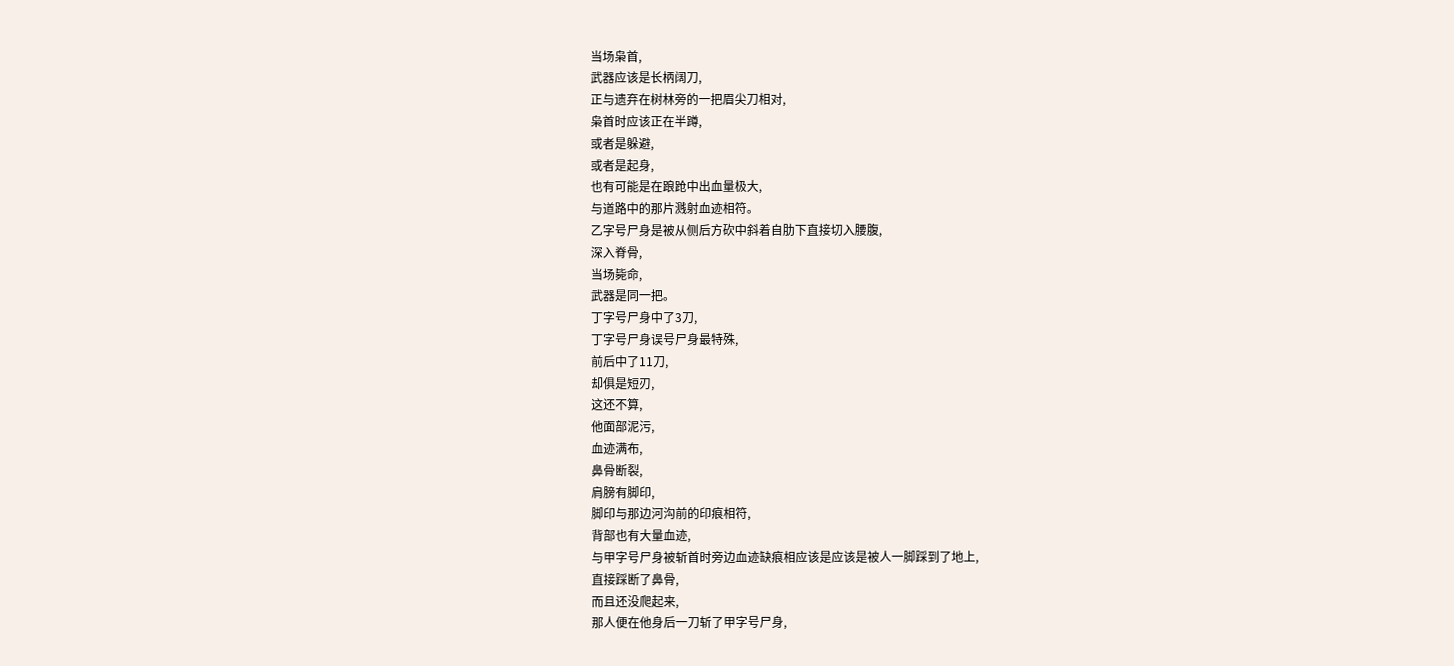当场枭首,
武器应该是长柄阔刀,
正与遗弃在树林旁的一把眉尖刀相对,
枭首时应该正在半蹲,
或者是躲避,
或者是起身,
也有可能是在踉跄中出血量极大,
与道路中的那片溅射血迹相符。
乙字号尸身是被从侧后方砍中斜着自肋下直接切入腰腹,
深入脊骨,
当场毙命,
武器是同一把。
丁字号尸身中了3刀,
丁字号尸身误号尸身最特殊,
前后中了11刀,
却俱是短刃,
这还不算,
他面部泥污,
血迹满布,
鼻骨断裂,
肩膀有脚印,
脚印与那边河沟前的印痕相符,
背部也有大量血迹,
与甲字号尸身被斩首时旁边血迹缺痕相应该是应该是被人一脚踩到了地上,
直接踩断了鼻骨,
而且还没爬起来,
那人便在他身后一刀斩了甲字号尸身,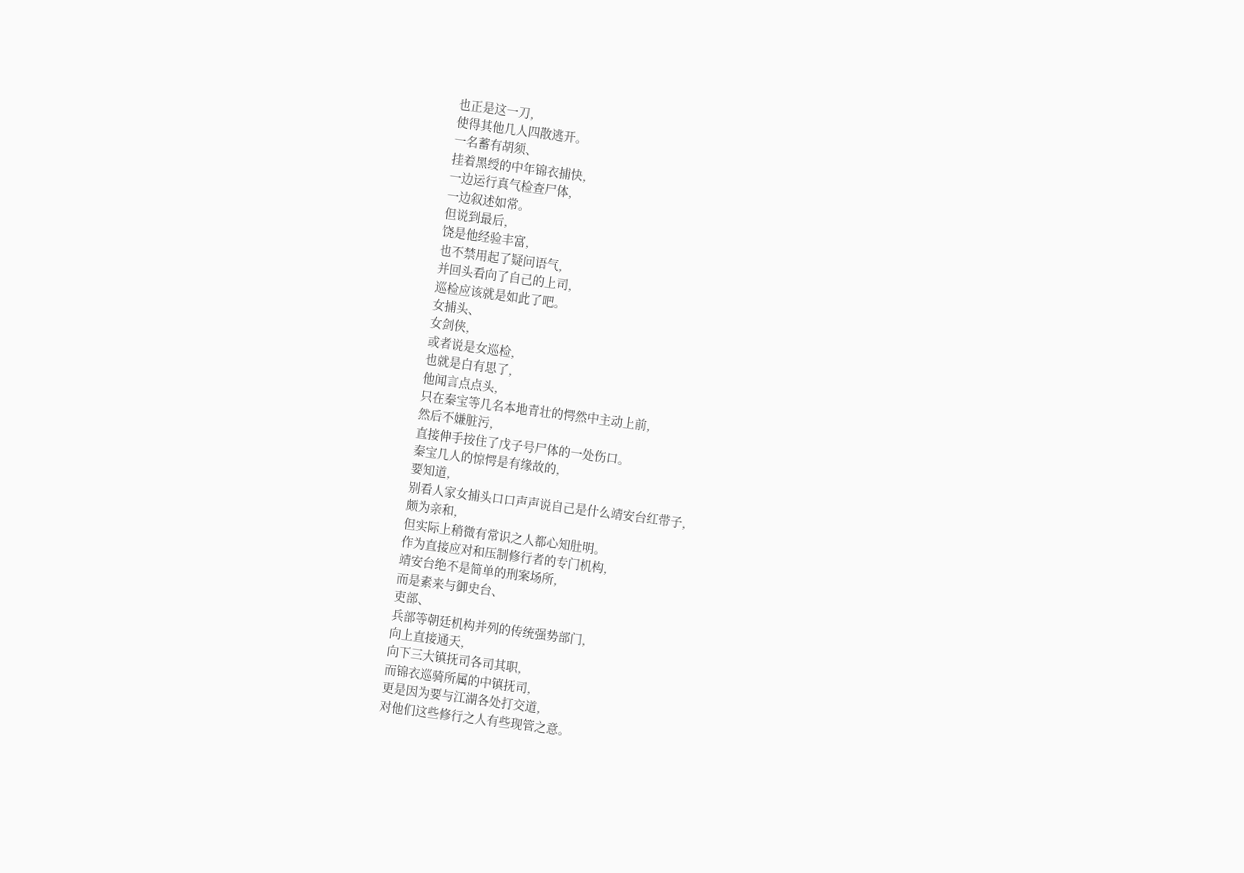也正是这一刀,
使得其他几人四散逃开。
一名蓄有胡须、
挂着黑绶的中年锦衣捕快,
一边运行真气检查尸体,
一边叙述如常。
但说到最后,
饶是他经验丰富,
也不禁用起了疑问语气,
并回头看向了自己的上司,
巡检应该就是如此了吧。
女捕头、
女剑侠,
或者说是女巡检,
也就是白有思了,
他闻言点点头,
只在秦宝等几名本地青壮的愕然中主动上前,
然后不嫌脏污,
直接伸手按住了戊子号尸体的一处伤口。
秦宝几人的惊愕是有缘故的,
要知道,
别看人家女捕头口口声声说自己是什么靖安台红带子,
颇为亲和,
但实际上稍微有常识之人都心知肚明。
作为直接应对和压制修行者的专门机构,
靖安台绝不是简单的刑案场所,
而是素来与御史台、
吏部、
兵部等朝廷机构并列的传统强势部门,
向上直接通天,
向下三大镇抚司各司其职,
而锦衣巡骑所属的中镇抚司,
更是因为要与江湖各处打交道,
对他们这些修行之人有些现管之意。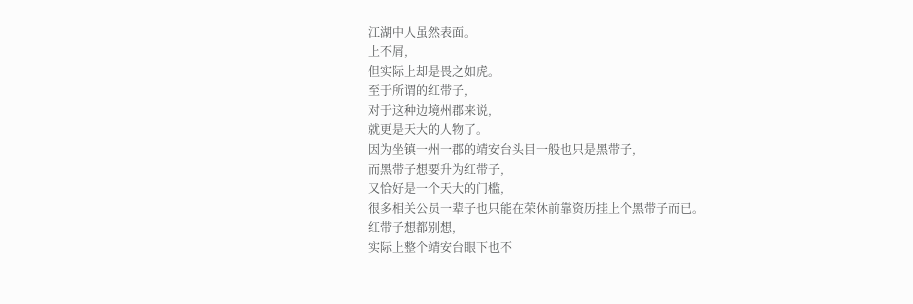江湖中人虽然表面。
上不屑,
但实际上却是畏之如虎。
至于所谓的红带子,
对于这种边境州郡来说,
就更是天大的人物了。
因为坐镇一州一郡的靖安台头目一般也只是黑带子,
而黑带子想要升为红带子,
又恰好是一个天大的门槛,
很多相关公员一辈子也只能在荣休前靠资历挂上个黑带子而已。
红带子想都别想,
实际上整个靖安台眼下也不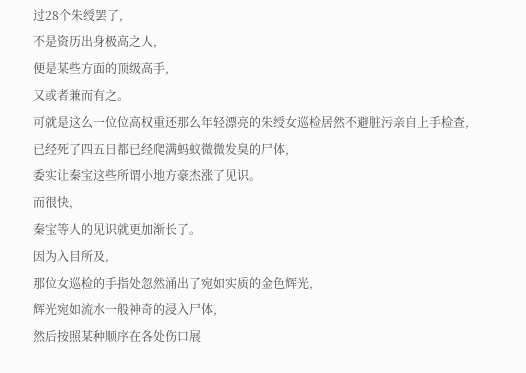过28个朱绶罢了,
不是资历出身极高之人,
便是某些方面的顶级高手,
又或者兼而有之。
可就是这么一位位高权重还那么年轻漂亮的朱绶女巡检居然不避脏污亲自上手检查,
已经死了四五日都已经爬满蚂蚁微微发臭的尸体,
委实让秦宝这些所谓小地方豪杰涨了见识。
而很快,
秦宝等人的见识就更加渐长了。
因为入目所及,
那位女巡检的手指处忽然涌出了宛如实质的金色辉光,
辉光宛如流水一般神奇的浸入尸体,
然后按照某种顺序在各处伤口展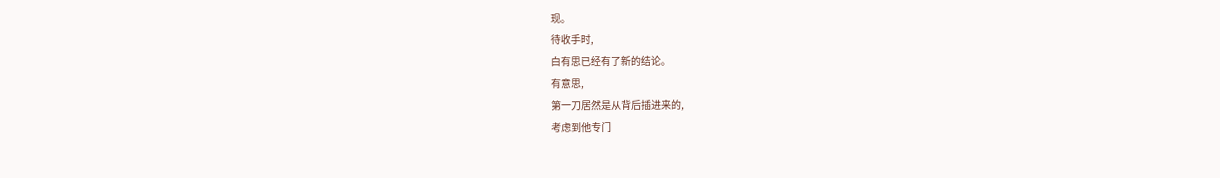现。
待收手时,
白有思已经有了新的结论。
有意思,
第一刀居然是从背后插进来的,
考虑到他专门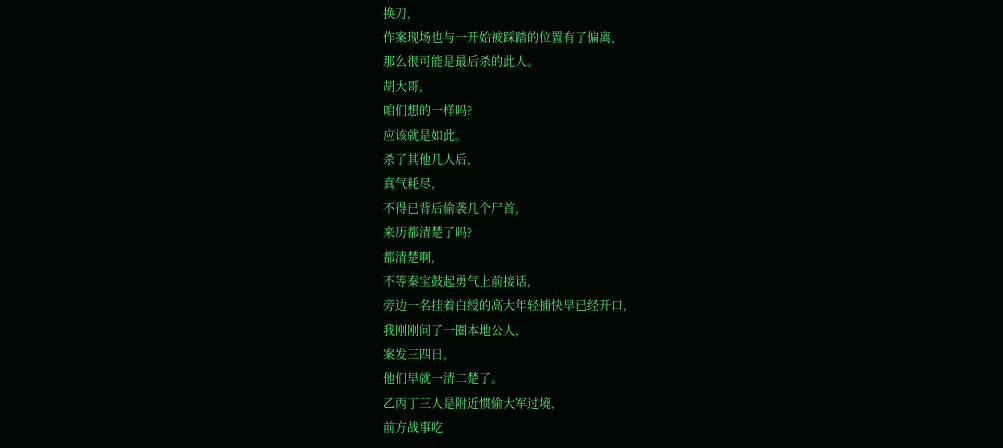换刀,
作案现场也与一开始被踩踏的位置有了偏离,
那么很可能是最后杀的此人。
胡大哥,
咱们想的一样吗?
应该就是如此。
杀了其他几人后,
真气耗尽,
不得已背后偷袭几个尸首,
来历都清楚了吗?
都清楚啊,
不等秦宝鼓起勇气上前接话,
旁边一名挂着白绶的高大年轻捕快早已经开口,
我刚刚问了一圈本地公人,
案发三四日,
他们早就一清二楚了。
乙丙丁三人是附近惯偷大军过境,
前方战事吃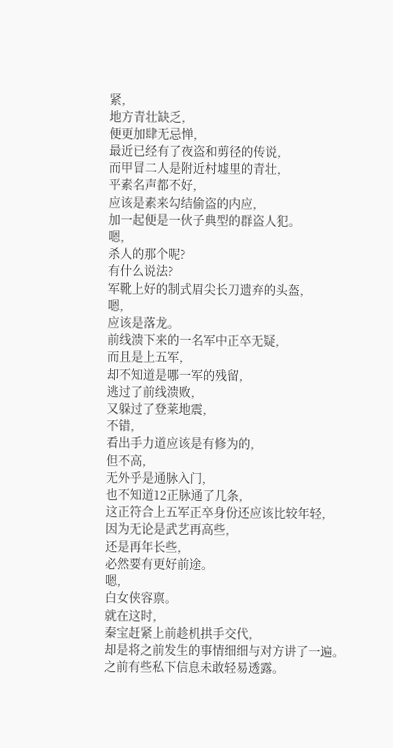紧,
地方青壮缺乏,
便更加肆无忌惮,
最近已经有了夜盗和剪径的传说,
而甲冒二人是附近村墟里的青壮,
平素名声都不好,
应该是素来勾结偷盗的内应,
加一起便是一伙子典型的群盗人犯。
嗯,
杀人的那个呢?
有什么说法?
军靴上好的制式眉尖长刀遗弃的头盔,
嗯,
应该是落龙。
前线溃下来的一名军中正卒无疑,
而且是上五军,
却不知道是哪一军的残留,
逃过了前线溃败,
又躲过了登莱地震,
不错,
看出手力道应该是有修为的,
但不高,
无外乎是通脉入门,
也不知道12正脉通了几条,
这正符合上五军正卒身份还应该比较年轻,
因为无论是武艺再高些,
还是再年长些,
必然要有更好前途。
嗯,
白女侠容禀。
就在这时,
秦宝赶紧上前趁机拱手交代,
却是将之前发生的事情细细与对方讲了一遍。
之前有些私下信息未敢轻易透露。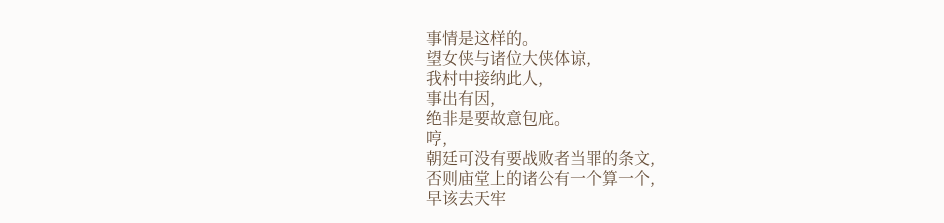事情是这样的。
望女侠与诸位大侠体谅,
我村中接纳此人,
事出有因,
绝非是要故意包庇。
哼,
朝廷可没有要战败者当罪的条文,
否则庙堂上的诸公有一个算一个,
早该去天牢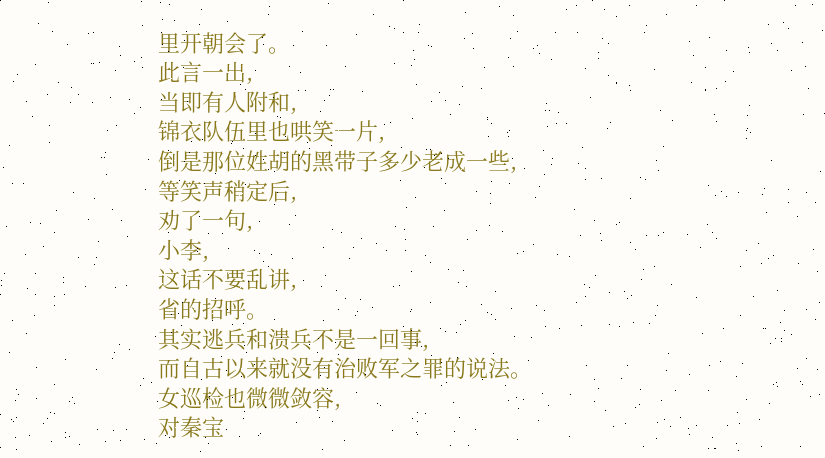里开朝会了。
此言一出,
当即有人附和,
锦衣队伍里也哄笑一片,
倒是那位姓胡的黑带子多少老成一些,
等笑声稍定后,
劝了一句,
小李,
这话不要乱讲,
省的招呼。
其实逃兵和溃兵不是一回事,
而自古以来就没有治败军之罪的说法。
女巡检也微微敛容,
对秦宝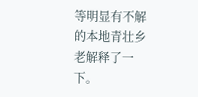等明显有不解的本地青壮乡老解释了一下。